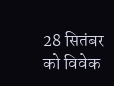28 सितंबर को विवेक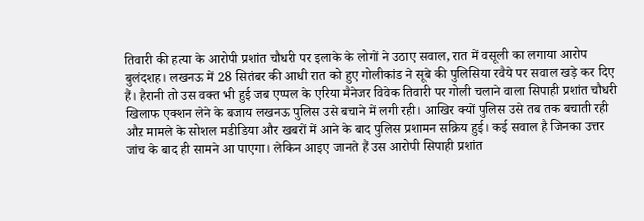तिवारी की हत्या के आरोपी प्रशांत चौधरी पर इलाके के लोगों ने उठाए सवाल, रात में वसूली का लगाया आरोप
बुलंदशह। लखनऊ में 28 सितंबर की आधी रात को हुए गोलीकांड ने सूबे की पुलिसिया रवैये पर सवाल खड़े कर दिए हैं। हैरानी तो उस वक्त भी हुई जब एप्पल के एरिया मैनेजर विवेक तिवारी पर गोली चलाने वाला सिपाही प्रशांत चौधरी खिलाफ एक्शन लेने के बजाय लखनऊ पुलिस उसे बचाने में लगी रही। आखिर क्यों पुलिस उसे तब तक बचाती रही औऱ मामले के सोशल मडीडिया और खबरों में आने के बाद पुलिस प्रशामन सक्रिय हुई। कई सवाल है जिनका उत्तर जांच के बाद ही सामने आ पाएगा। लेकिन आइए जानते हैं उस आरोपी सिपाही प्रशांत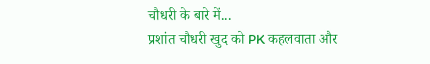चौधरी के बारे में...
प्रशांत चौधरी खुद को PK कहलवाता और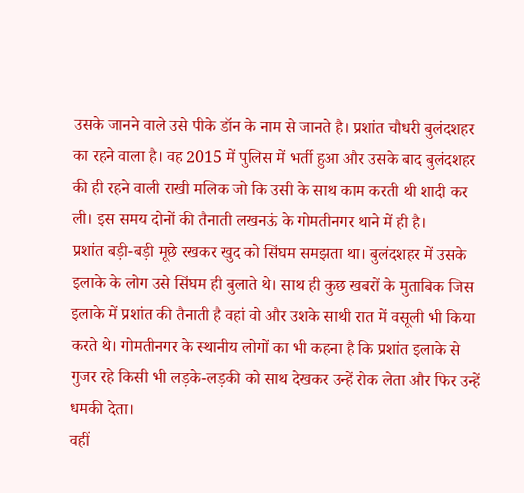उसके जानने वाले उसे पीके डॉन के नाम से जानते है। प्रशांत चौधरी बुलंदशहर का रहने वाला है। वह 2015 में पुलिस में भर्ती हुआ और उसके बाद बुलंदशहर की ही रहने वाली राखी मलिक जो कि उसी के साथ काम करती थी शादी कर ली। इस समय दोनों की तैनाती लखनऊं के गोमतीनगर थाने में ही है।
प्रशांत बड़ी-बड़ी मूछे रखकर खुद को सिंघम समझता था। बुलंदशहर में उसके इलाके के लोग उसे सिंघम ही बुलाते थे। साथ ही कुछ खबरों के मुताबिक जिस इलाके में प्रशांत की तैनाती है वहां वो और उशके साथी रात में वसूली भी किया करते थे। गोमतीनगर के स्थानीय लोगों का भी कहना है कि प्रशांत इलाके से गुजर रहे किसी भी लड़के-लड़की को साथ देखकर उन्हें रोक लेता और फिर उन्हें धमकी देता।
वहीं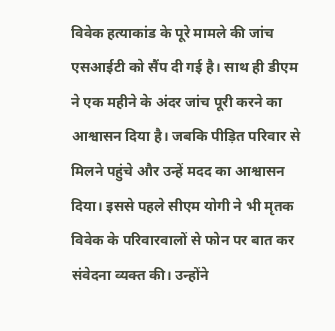विवेक हत्याकांड के पूरे मामले की जांच एसआईटी को सैंप दी गई है। साथ ही डीएम ने एक महीने के अंदर जांच पूरी करने का आश्वासन दिया है। जबकि पीड़ित परिवार से मिलने पहुंचे और उन्हें मदद का आश्वासन दिया। इससे पहले सीएम योगी ने भी मृतक विवेक के परिवारवालों से फोन पर बात कर संवेदना व्यक्त की। उन्होंने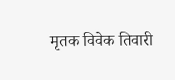मृतक विवेक तिवारी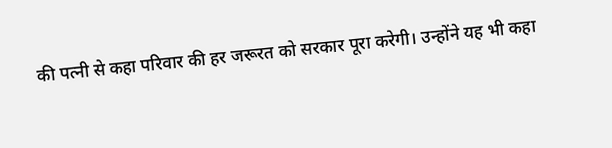की पत्नी से कहा परिवार की हर जरूरत को सरकार पूरा करेगी। उन्होंने यह भी कहा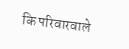कि परिवारवाले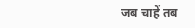जब चाहें तब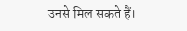उनसे मिल सकते हैं।